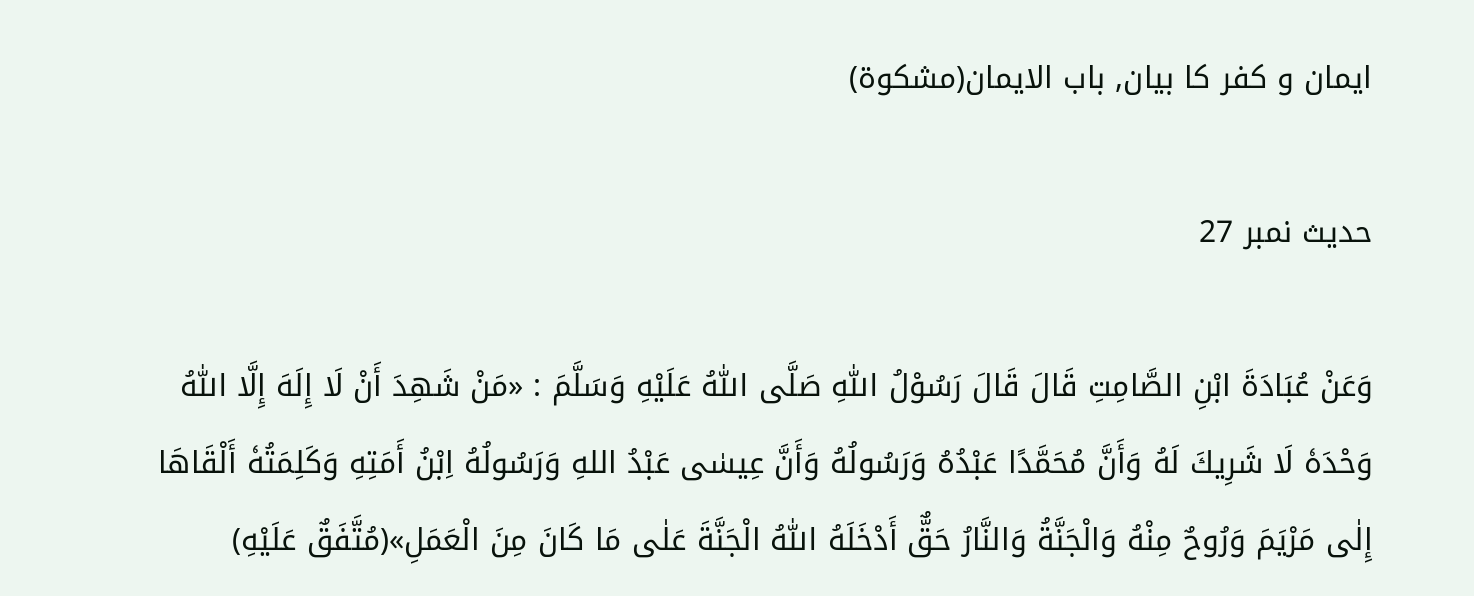ایمان و کفر کا بیان, باب الایمان(مشکوۃ)

حدیث نمبر 27

وَعَنْ عُبَادَةَ ابْنِ الصَّامِتِ قَالَ قَالَ رَسُوْلُ اللّٰهِ صَلَّى اللّٰهُ عَلَيْهِ وَسَلَّمَ : «مَنْ شَهِدَ أَنْ لَا إِلَهَ إِلَّا اللّٰهُ وَحْدَهٗ لَا شَرِيكَ لَهُ وَأَنَّ مُحَمَّدًا عَبْدُهُ وَرَسُولُهُ وَأَنَّ عِيسٰى عَبْدُ اللهِ وَرَسُولُهُ اِبْنُ أَمَتِهِ وَكَلِمَتُهٗ أَلْقَاهَا إِلٰى مَرْيَمَ وَرُوحٌ مِنْهُ وَالْجَنَّةُ وَالنَّارُ حَقٌّ أَدْخَلَهُ اللّٰهُ الْجَنَّةَ عَلٰى مَا كَانَ مِنَ الْعَمَلِ»(مُتَّفَقٌ عَلَيْهِ)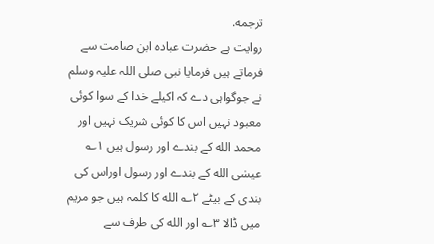ترجمه.
روایت ہے حضرت عبادہ ابن صامت سے فرماتے ہیں فرمایا نبی صلی اللہ علیہ وسلم نے جوگواہی دے کہ اکیلے خدا کے سوا کوئی معبود نہیں اس کا کوئی شریک نہیں اور محمد الله کے بندے اور رسول ہیں ۱؎ عیسٰی الله کے بندے اور رسول اوراس کی بندی کے بیٹے ۲؎ الله کا کلمہ ہیں جو مریم میں ڈالا ۳؎ اور الله کی طرف سے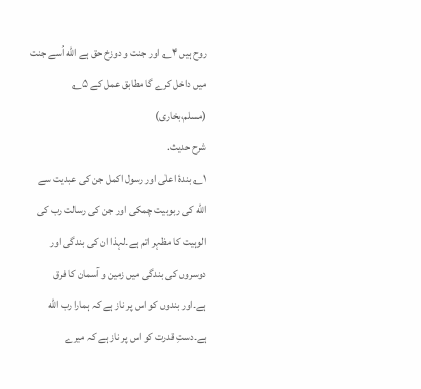روح ہیں ۴؎ اور جنت و دوزخ حق ہے الله اُسے جنت میں داخل کرے گا مطابق عمل کے ۵؎ (مسلم،بخاری)
شرح حديث.
۱؎ بندۂ اعلٰی اور رسول اکمل جن کی عبدیت سے الله کی ربوبیت چمکی اور جن کی رسالت رب کی الوہیت کا مظہر اتم ہے۔لہذا ان کی بندگی اور دوسروں کی بندگی میں زمین و آسمان کا فرق ہے۔اور بندوں کو اس پر ناز ہے کہ ہمارا رب الله ہے۔دستِ قدرت کو اس پر ناز ہے کہ میرے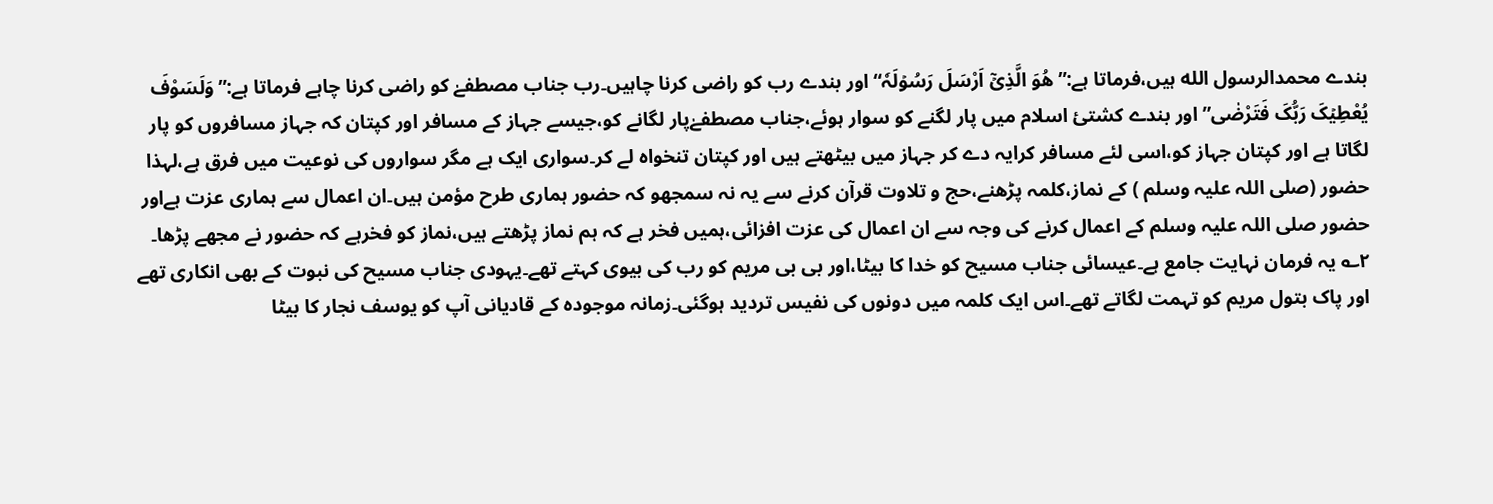بندے محمدالرسول الله ہیں،فرماتا ہے:”ھُوَ الَّذِیۡۤ اَرْسَلَ رَسُوۡلَہٗ“اور بندے رب کو راضی کرنا چاہیں۔رب جناب مصطفےٰ کو راضی کرنا چاہے فرماتا ہے:”وَلَسَوْفَ یُعْطِیۡکَ رَبُّکَ فَتَرْضٰی”اور بندے کشتیٔ اسلام میں پار لگنے کو سوار ہوئے،جناب مصطفےٰپار لگانے کو،جیسے جہاز کے مسافر اور کپتان کہ جہاز مسافروں کو پار لگاتا ہے اور کپتان جہاز کو،اسی لئے مسافر کرایہ دے کر جہاز میں بیٹھتے ہیں اور کپتان تنخواہ لے کر۔سواری ایک ہے مگر سواروں کی نوعیت میں فرق ہے،لہذا حضور (صلی اللہ علیہ وسلم ) کے نماز،کلمہ پڑھنے،حج و تلاوت قرآن کرنے سے یہ نہ سمجھو کہ حضور ہماری طرح مؤمن ہیں۔ان اعمال سے ہماری عزت ہےاور حضور صلی اللہ علیہ وسلم کے اعمال کرنے کی وجہ سے ان اعمال کی عزت افزائی،ہمیں فخر ہے کہ ہم نماز پڑھتے ہیں،نماز کو فخرہے کہ حضور نے مجھے پڑھا۔
۲؎ یہ فرمان نہایت جامع ہے۔عیسائی جناب مسیح کو خدا کا بیٹا،اور بی بی مریم کو رب کی بیوی کہتے تھے۔یہودی جناب مسیح کی نبوت کے بھی انکاری تھے اور پاک بتول مریم کو تہمت لگاتے تھے۔اس ایک کلمہ میں دونوں کی نفیس تردید ہوگئی۔زمانہ موجودہ کے قادیانی آپ کو یوسف نجار کا بیٹا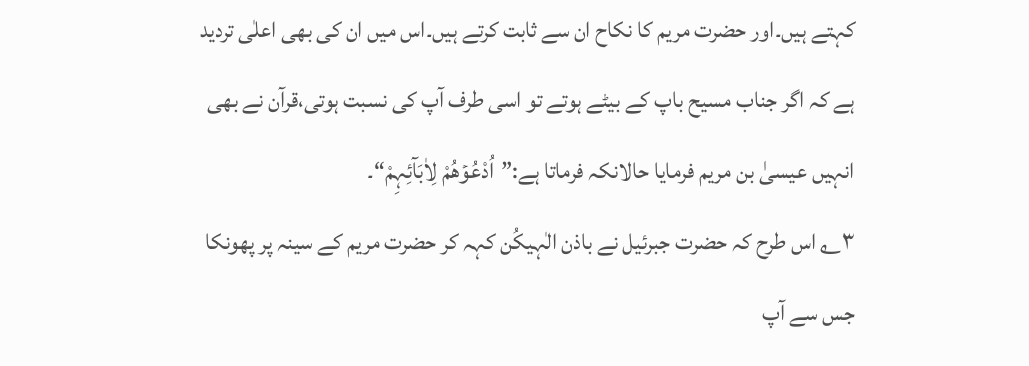کہتے ہیں۔اور حضرت مریم کا نکاح ان سے ثابت کرتے ہیں۔اس میں ان کی بھی اعلٰی تردید ہے کہ اگر جناب مسیح باپ کے بیٹے ہوتے تو اسی طرف آپ کی نسبت ہوتی،قرآن نے بھی انہیں عیسیٰ بن مریم فرمایا حالانکہ فرماتا ہے:”اُدْعُوۡھُمْ لِاٰبَآئِہِمْ“۔
۳؎ اس طرح کہ حضرت جبرئیل نے باذن الٰہیکُن کہہ کر حضرت مریم کے سینہ پر پھونکا جس سے آپ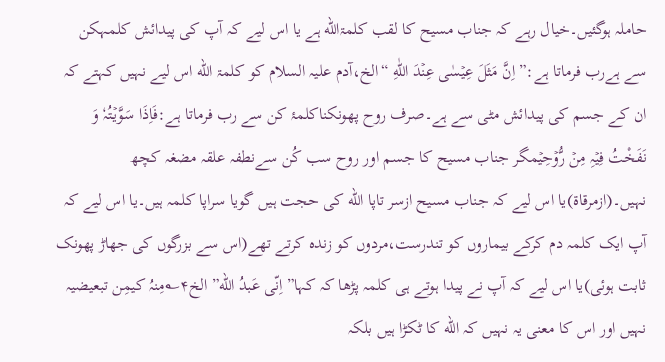حاملہ ہوگئیں۔خیال رہے کہ جناب مسیح کا لقب کلمۃالله ہے یا اس لیے کہ آپ کی پیدائش کلمہکن سے ہےرب فرماتا ہے:”اِنَّ مَثَلَ عِیۡسٰی عِنۡدَ اللّٰهِ “الخ،آدم علیہ السلام کو کلمۃ الله اس لیے نہیں کہتے کہ ان کے جسم کی پیدائش مٹی سے ہے۔صرف روح پھونکناکلمۂ کن سے رب فرماتا ہے:فَاِذَا سَوَّیۡتُہٗ وَ نَفَخْتُ فِیۡہِ مِنۡ رُّوۡحِیۡمگر جناب مسیح کا جسم اور روح سب کُن سےنطفہ علقہ مضغہ کچھ نہیں۔(ازمرقاۃ)یا اس لیے کہ جناب مسیح ازسر تاپا الله کی حجت ہیں گویا سراپا کلمہ ہیں۔یا اس لیے کہ آپ ایک کلمہ دم کرکے بیماروں کو تندرست،مردوں کو زندہ کرتے تھے(اس سے بزرگوں کی جھاڑ پھونک ثابت ہوئی)یا اس لیے کہ آپ نے پیدا ہوتے ہی کلمہ پڑھا کہ کہا”اِنّی عَبدُ الله” الخ۴؎مِنہُ کیمِن تبعیضیہ نہیں اور اس کا معنی یہ نہیں کہ الله کا ٹکڑا ہیں بلکہ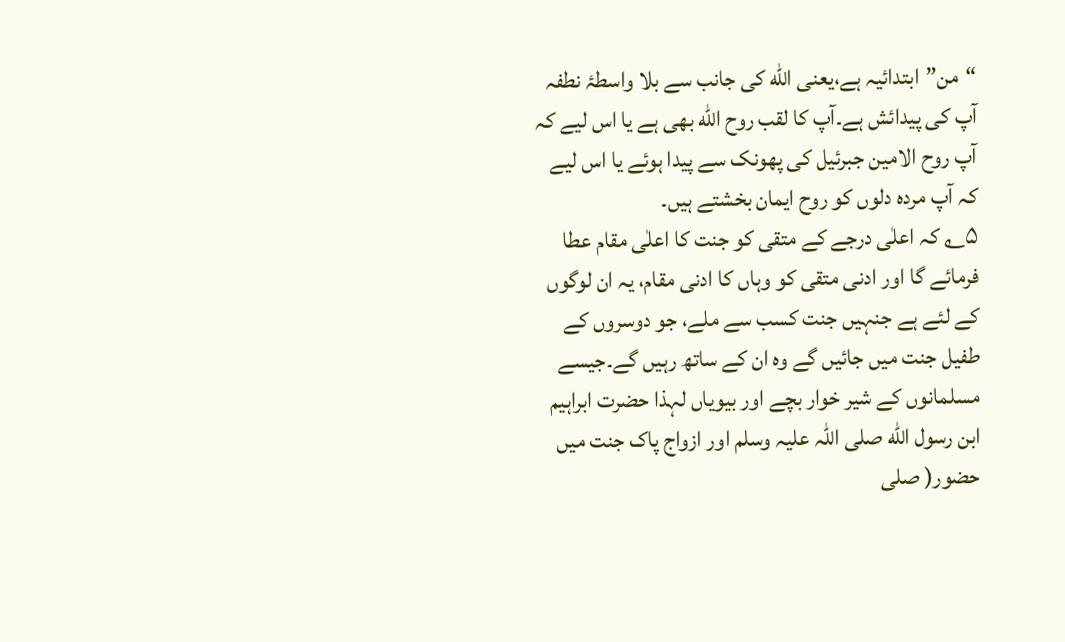“من”ابتدائیہ ہے،یعنی الله کی جانب سے بلا واسطۂ نطفہ آپ کی پیدائش ہے۔آپ کا لقب روح الله بھی ہے یا اس لیے کہ آپ روح الامین جبرئیل کی پھونک سے پیدا ہوئے یا اس لیے کہ آپ مردہ دلوں کو روح ایمان بخشتے ہیں۔
۵؎ کہ اعلٰی درجے کے متقی کو جنت کا اعلٰی مقام عطا فرمائے گا اور ادنی متقی کو وہاں کا ادنی مقام، یہ ان لوگوں کے لئے ہے جنہیں جنت کسب سے ملے، جو دوسروں کے طفیل جنت میں جائیں گے وہ ان کے ساتھ رہیں گے۔جیسے مسلمانوں کے شیر خوار بچے اور بیویاں لہذا حضرت ابراہیم ابن رسول الله صلی اللہ علیہ وسلم اور ازواج پاک جنت میں حضور( صلی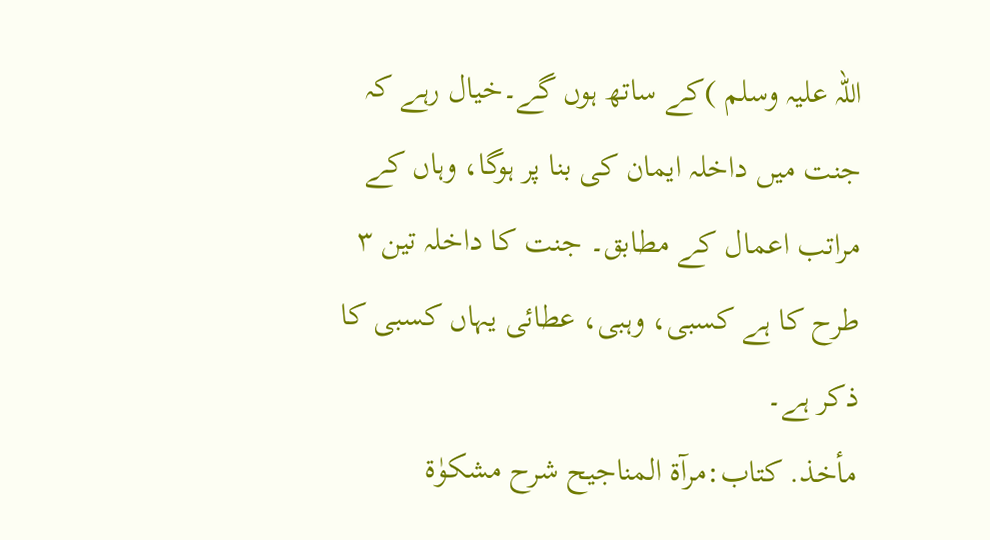اللہ علیہ وسلم )کے ساتھ ہوں گے۔خیال رہے کہ جنت میں داخلہ ایمان کی بنا پر ہوگا، وہاں کے مراتب اعمال کے مطابق۔ جنت کا داخلہ تین ۳ طرح کا ہے کسبی، وہبی، عطائی یہاں کسبی کا ذکر ہے۔
مأخذ. کتاب:مرآۃ المناجیح شرح مشکوٰۃ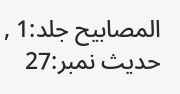المصابیح جلد:1 , حدیث نمبر:27